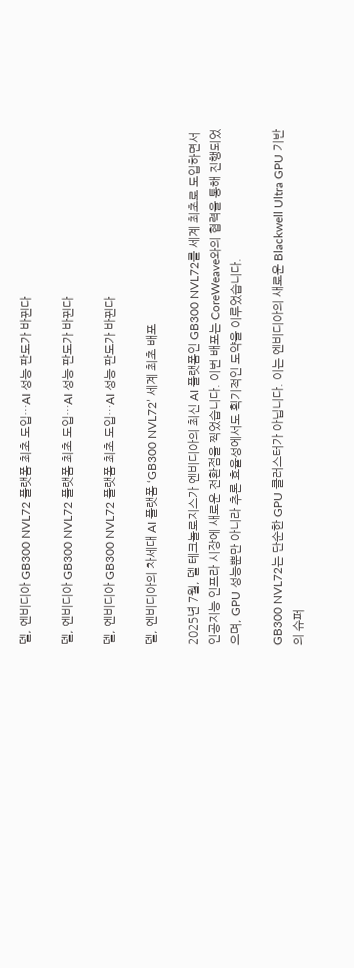델, 엔비디아 GB300 NVL72 플랫폼 최초 도입…AI 성능 판도가 바뀐다

델, 엔비디아 GB300 NVL72 플랫폼 최초 도입…AI 성능 판도가 바뀐다

델, 엔비디아 GB300 NVL72 플랫폼 최초 도입…AI 성능 판도가 바뀐다

델, 엔비디아의 차세대 AI 플랫폼 ‘GB300 NVL72’ 세계 최초 배포

2025년 7월, 델 테크놀로지스가 엔비디아의 최신 AI 플랫폼인 GB300 NVL72를 세계 최초로 도입하면서 인공지능 인프라 시장에 새로운 전환점을 찍었습니다. 이번 배포는 CoreWeave와의 협력을 통해 진행되었으며, GPU 성능뿐만 아니라 추론 효율성에서도 획기적인 도약을 이루었습니다.

GB300 NVL72는 단순한 GPU 클러스터가 아닙니다. 이는 엔비디아의 새로운 Blackwell Ultra GPU 기반의 슈퍼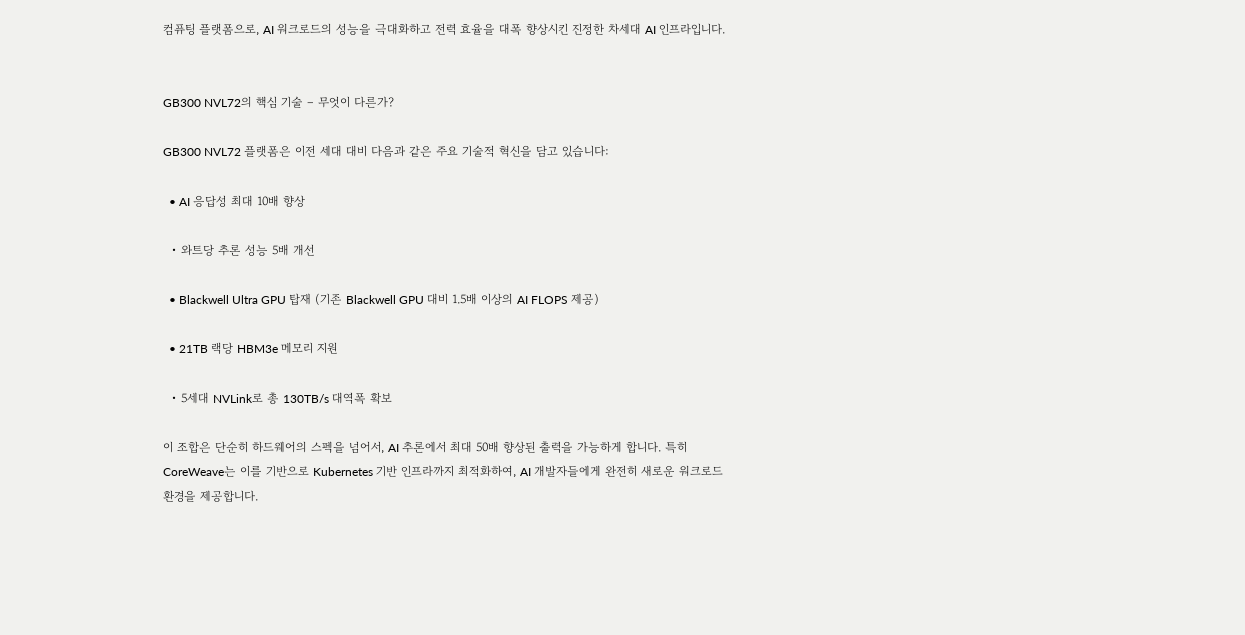컴퓨팅 플랫폼으로, AI 워크로드의 성능을 극대화하고 전력 효율을 대폭 향상시킨 진정한 차세대 AI 인프라입니다.


GB300 NVL72의 핵심 기술 – 무엇이 다른가?

GB300 NVL72 플랫폼은 이전 세대 대비 다음과 같은 주요 기술적 혁신을 담고 있습니다:

  • AI 응답성 최대 10배 향상

  • 와트당 추론 성능 5배 개선

  • Blackwell Ultra GPU 탑재 (기존 Blackwell GPU 대비 1.5배 이상의 AI FLOPS 제공)

  • 21TB 랙당 HBM3e 메모리 지원

  • 5세대 NVLink로 총 130TB/s 대역폭 확보

이 조합은 단순히 하드웨어의 스펙을 넘어서, AI 추론에서 최대 50배 향상된 출력을 가능하게 합니다. 특히 CoreWeave는 이를 기반으로 Kubernetes 기반 인프라까지 최적화하여, AI 개발자들에게 완전히 새로운 워크로드 환경을 제공합니다.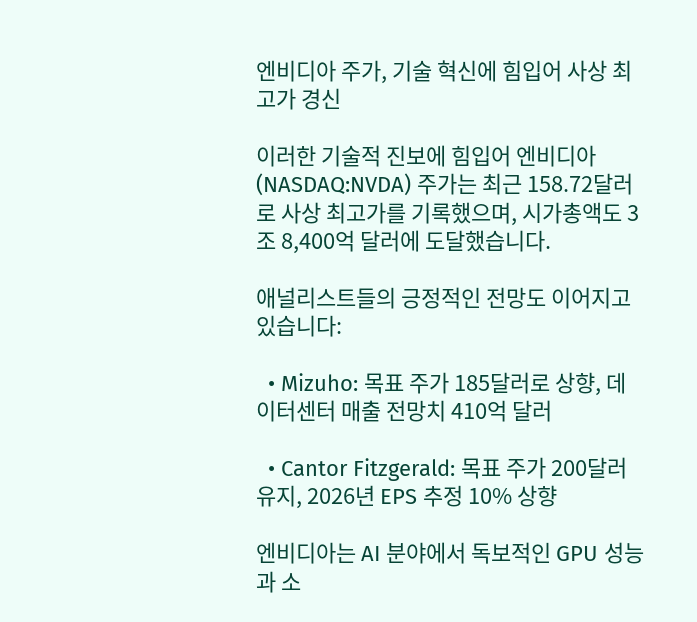엔비디아 주가, 기술 혁신에 힘입어 사상 최고가 경신

이러한 기술적 진보에 힘입어 엔비디아(NASDAQ:NVDA) 주가는 최근 158.72달러로 사상 최고가를 기록했으며, 시가총액도 3조 8,400억 달러에 도달했습니다.

애널리스트들의 긍정적인 전망도 이어지고 있습니다:

  • Mizuho: 목표 주가 185달러로 상향, 데이터센터 매출 전망치 410억 달러

  • Cantor Fitzgerald: 목표 주가 200달러 유지, 2026년 EPS 추정 10% 상향

엔비디아는 AI 분야에서 독보적인 GPU 성능과 소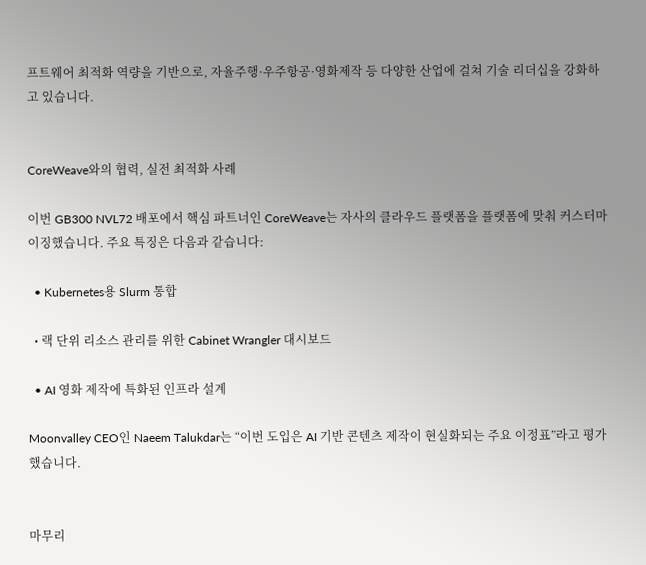프트웨어 최적화 역량을 기반으로, 자율주행·우주항공·영화제작 등 다양한 산업에 걸쳐 기술 리더십을 강화하고 있습니다.


CoreWeave와의 협력, 실전 최적화 사례

이번 GB300 NVL72 배포에서 핵심 파트너인 CoreWeave는 자사의 클라우드 플랫폼을 플랫폼에 맞춰 커스터마이징했습니다. 주요 특징은 다음과 같습니다:

  • Kubernetes용 Slurm 통합

  • 랙 단위 리소스 관리를 위한 Cabinet Wrangler 대시보드

  • AI 영화 제작에 특화된 인프라 설계

Moonvalley CEO인 Naeem Talukdar는 “이번 도입은 AI 기반 콘텐츠 제작이 현실화되는 주요 이정표”라고 평가했습니다.


마무리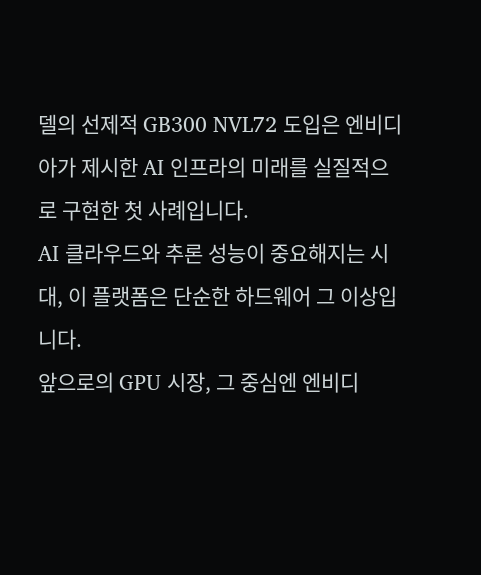델의 선제적 GB300 NVL72 도입은 엔비디아가 제시한 AI 인프라의 미래를 실질적으로 구현한 첫 사례입니다.
AI 클라우드와 추론 성능이 중요해지는 시대, 이 플랫폼은 단순한 하드웨어 그 이상입니다.
앞으로의 GPU 시장, 그 중심엔 엔비디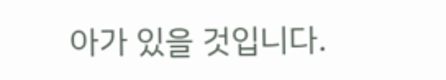아가 있을 것입니다.